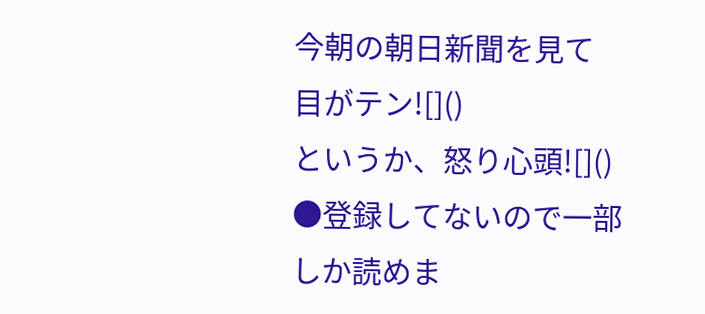今朝の朝日新聞を見て
目がテン![]()
というか、怒り心頭![]()
●登録してないので一部しか読めま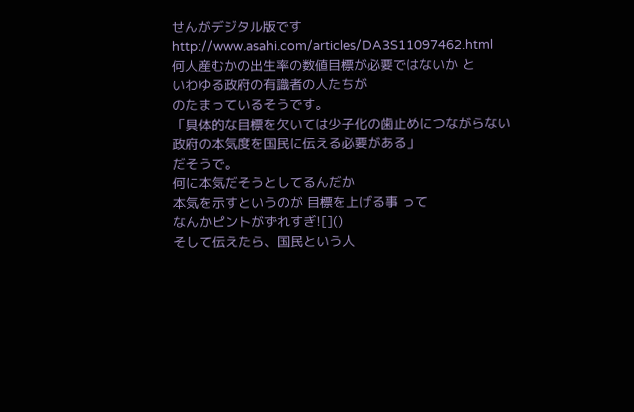せんがデジタル版です
http://www.asahi.com/articles/DA3S11097462.html
何人産むかの出生率の数値目標が必要ではないか と
いわゆる政府の有識者の人たちが
のたまっているそうです。
「具体的な目標を欠いては少子化の歯止めにつながらない
政府の本気度を国民に伝える必要がある」
だそうで。
何に本気だそうとしてるんだか
本気を示すというのが 目標を上げる事 って
なんかピントがずれすぎ![]()
そして伝えたら、国民という人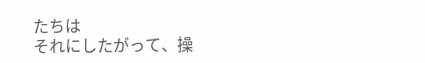たちは
それにしたがって、操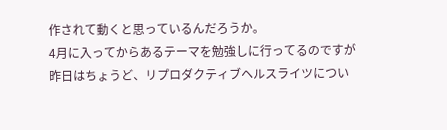作されて動くと思っているんだろうか。
4月に入ってからあるテーマを勉強しに行ってるのですが
昨日はちょうど、リプロダクティブヘルスライツについ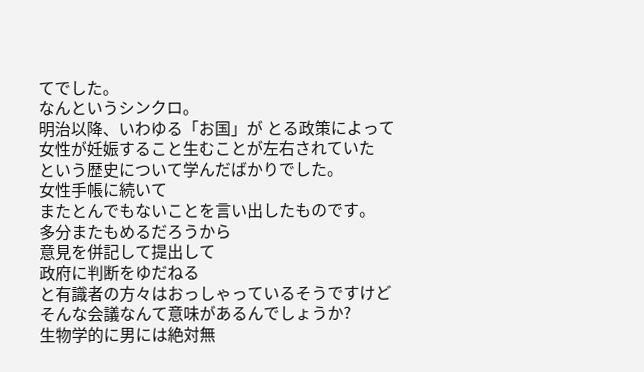てでした。
なんというシンクロ。
明治以降、いわゆる「お国」が とる政策によって
女性が妊娠すること生むことが左右されていた
という歴史について学んだばかりでした。
女性手帳に続いて
またとんでもないことを言い出したものです。
多分またもめるだろうから
意見を併記して提出して
政府に判断をゆだねる
と有識者の方々はおっしゃっているそうですけど
そんな会議なんて意味があるんでしょうか?
生物学的に男には絶対無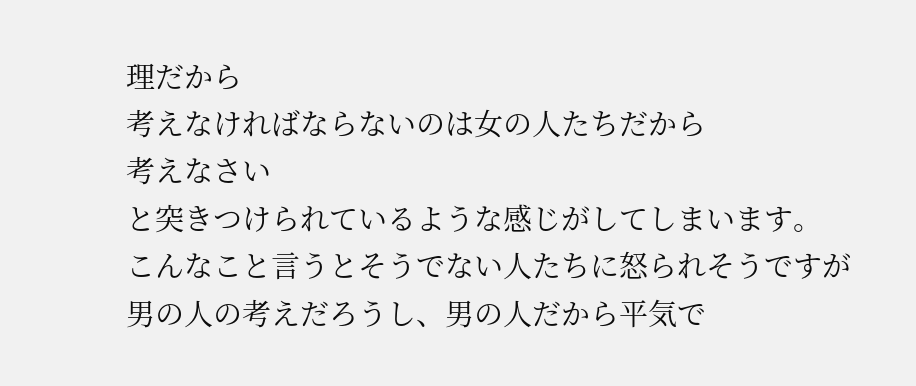理だから
考えなければならないのは女の人たちだから
考えなさい
と突きつけられているような感じがしてしまいます。
こんなこと言うとそうでない人たちに怒られそうですが
男の人の考えだろうし、男の人だから平気で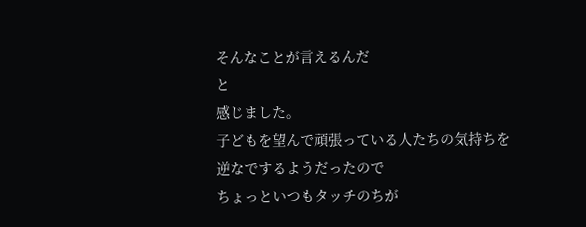そんなことが言えるんだ
と
感じました。
子どもを望んで頑張っている人たちの気持ちを
逆なでするようだったので
ちょっといつもタッチのちが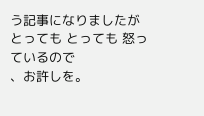う記事になりましたが
とっても とっても 怒っているので
、お許しを。